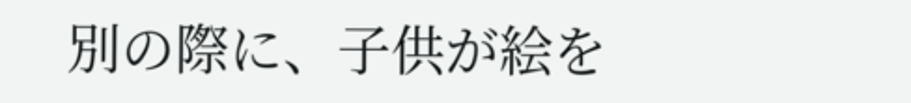別の際に、子供が絵を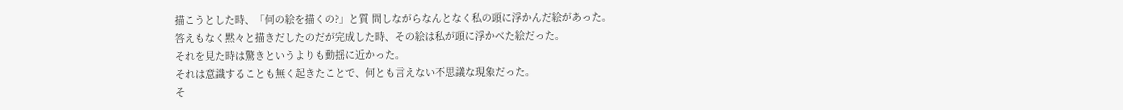描こうとした時、「何の絵を描くの?」と質 問しながらなんとなく私の頭に浮かんだ絵があった。
答えもなく黙々と描きだしたのだが完成した時、その絵は私が頭に浮かべた絵だった。
それを見た時は驚きというよりも動揺に近かった。
それは意識することも無く起きたことで、何とも言えない不思議な現象だった。
そ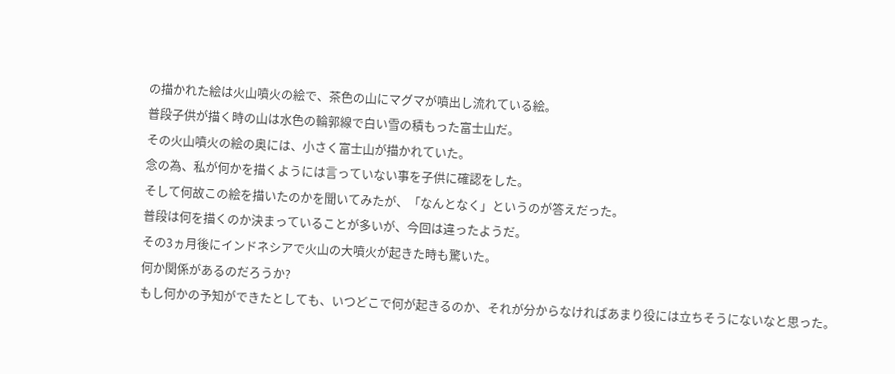の描かれた絵は火山噴火の絵で、茶色の山にマグマが噴出し流れている絵。
普段子供が描く時の山は水色の輪郭線で白い雪の積もった富士山だ。
その火山噴火の絵の奥には、小さく富士山が描かれていた。
念の為、私が何かを描くようには言っていない事を子供に確認をした。
そして何故この絵を描いたのかを聞いてみたが、「なんとなく」というのが答えだった。
普段は何を描くのか決まっていることが多いが、今回は違ったようだ。
その3ヵ月後にインドネシアで火山の大噴火が起きた時も驚いた。
何か関係があるのだろうか?
もし何かの予知ができたとしても、いつどこで何が起きるのか、それが分からなければあまり役には立ちそうにないなと思った。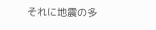それに地震の多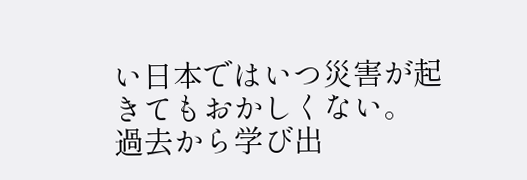い日本ではいつ災害が起きてもおかしくない。
過去から学び出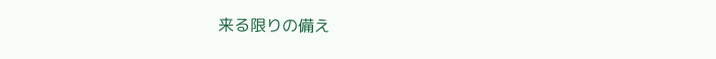来る限りの備え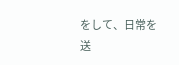をして、日常を送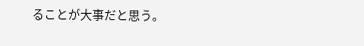ることが大事だと思う。